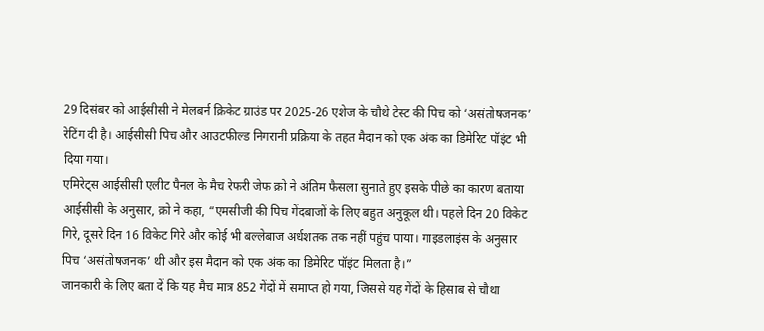29 दिसंबर को आईसीसी ने मेलबर्न क्रिकेट ग्राउंड पर 2025-26 एशेज के चौथे टेस्ट की पिच को ‘असंतोषजनक’ रेटिंग दी है। आईसीसी पिच और आउटफील्ड निगरानी प्रक्रिया के तहत मैदान को एक अंक का डिमेरिट पॉइंट भी दिया गया।
एमिरेट्स आईसीसी एलीट पैनल के मैच रेफरी जेफ क्रो ने अंतिम फैसला सुनाते हुए इसके पीछे का कारण बताया
आईसीसी के अनुसार, क्रो ने कहा, “एमसीजी की पिच गेंदबाजों के लिए बहुत अनुकूल थी। पहले दिन 20 विकेट गिरे, दूसरे दिन 16 विकेट गिरे और कोई भी बल्लेबाज अर्धशतक तक नहीं पहुंच पाया। गाइडलाइंस के अनुसार पिच ‘असंतोषजनक’ थी और इस मैदान को एक अंक का डिमेरिट पॉइंट मिलता है।”
जानकारी के लिए बता दें कि यह मैच मात्र 852 गेंदों में समाप्त हो गया, जिससे यह गेंदों के हिसाब से चौथा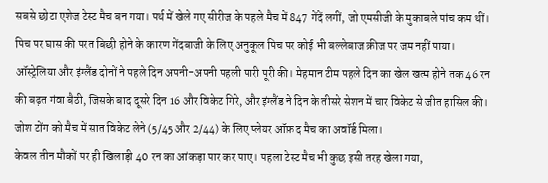सबसे छोटा एशेज टेस्ट मैच बन गया। पर्थ में खेले गए सीरीज के पहले मैच में 847 गेंदें लगीं, जो एमसीजी के मुकाबले पांच कम थीं। पिच पर घास की परत बिछी होने के कारण गेंदबाजी के लिए अनुकूल पिच पर कोई भी बल्लेबाज क्रीज पर जम नहीं पाया।
ऑस्ट्रेलिया और इंग्लैंड दोनों ने पहले दिन अपनी-अपनी पहली पारी पूरी की। मेहमान टीम पहले दिन का खेल खत्म होने तक 46 रन की बढ़त गंवा बैठी, जिसके बाद दूसरे दिन 16 और विकेट गिरे, और इंग्लैंड ने दिन के तीसरे सेशन में चार विकेट से जीत हासिल की। जोश टोंग को मैच में सात विकेट लेने (5/45 और 2/44) के लिए प्लेयर ऑफ़ द मैच का अवॉर्ड मिला।
केवल तीन मौकों पर ही खिलाड़ी 40 रन का आंकड़ा पार कर पाए। पहला टेस्ट मैच भी कुछ इसी तरह खेला गया,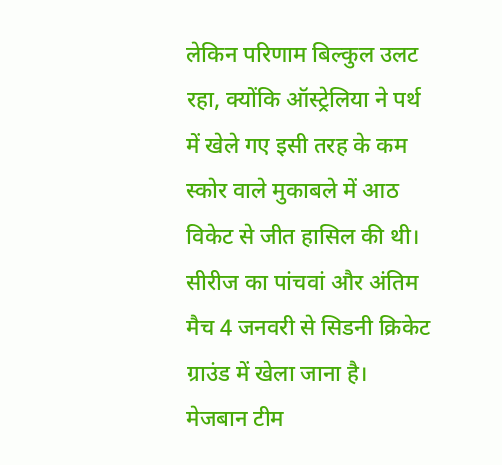लेकिन परिणाम बिल्कुल उलट रहा, क्योंकि ऑस्ट्रेलिया ने पर्थ में खेले गए इसी तरह के कम स्कोर वाले मुकाबले में आठ विकेट से जीत हासिल की थी। सीरीज का पांचवां और अंतिम मैच 4 जनवरी से सिडनी क्रिकेट ग्राउंड में खेला जाना है। मेजबान टीम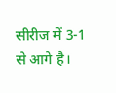सीरीज में 3-1 से आगे है।